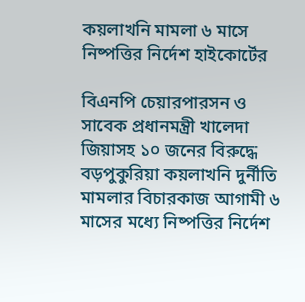কয়লাখনি মামলা ৬ মাসে নিষ্পত্তির নির্দেশ হাইকোর্টের

বিএনপি চেয়ারপারসন ও সাবেক প্রধানমন্ত্রী খালেদা জিয়াসহ ১০ জনের বিরুদ্ধে বড়পুকুরিয়া কয়লাখনি দুর্নীতি মামলার বিচারকাজ আগামী ৬ মাসের মধ্যে নিষ্পত্তির নির্দেশ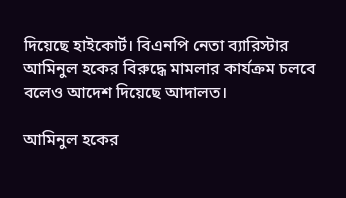দিয়েছে হাইকোর্ট। বিএনপি নেতা ব্যারিস্টার আমিনুল হকের বিরুদ্ধে মামলার কার্যক্রম চলবে বলেও আদেশ দিয়েছে আদালত।

আমিনুল হকের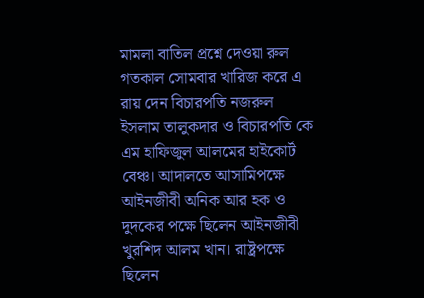মামলা বাতিল প্রশ্নে দেওয়া রুল গতকাল সোমবার খারিজ করে এ রায় দেন বিচারপতি নজরুল ইসলাম তালুকদার ও বিচারপতি কে এম হাফিজুল আলমের হাইকোর্ট বেঞ্চ। আদালতে আসামিপক্ষে আইনজীবী অনিক আর হক ও দুদকের পক্ষে ছিলেন আইনজীবী খুরশিদ আলম খান। রাষ্ট্রপক্ষে ছিলেন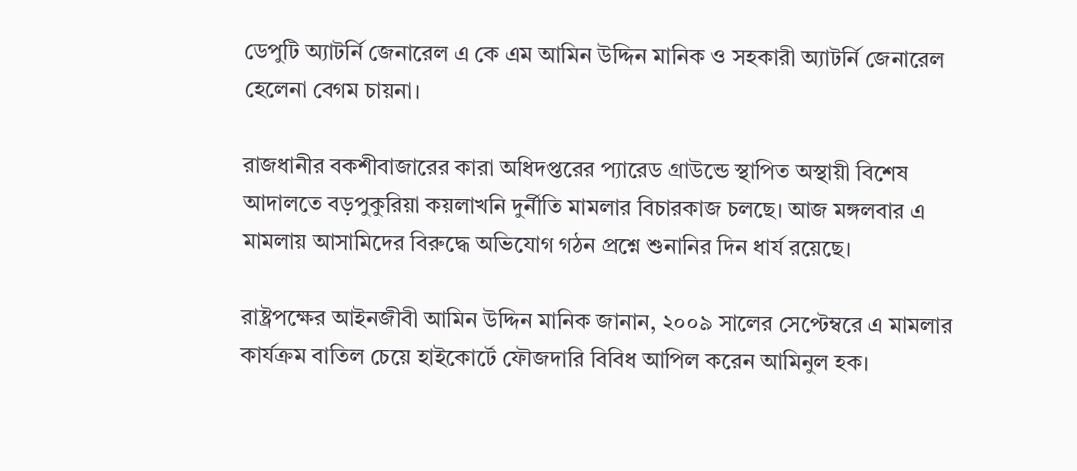ডেপুটি অ্যাটর্নি জেনারেল এ কে এম আমিন উদ্দিন মানিক ও সহকারী অ্যাটর্নি জেনারেল হেলেনা বেগম চায়না।

রাজধানীর বকশীবাজারের কারা অধিদপ্তরের প্যারেড গ্রাউন্ডে স্থাপিত অস্থায়ী বিশেষ আদালতে বড়পুকুরিয়া কয়লাখনি দুর্নীতি মামলার বিচারকাজ চলছে। আজ মঙ্গলবার এ মামলায় আসামিদের বিরুদ্ধে অভিযোগ গঠন প্রশ্নে শুনানির দিন ধার্য রয়েছে।

রাষ্ট্রপক্ষের আইনজীবী আমিন উদ্দিন মানিক জানান, ২০০৯ সালের সেপ্টেম্বরে এ মামলার কার্যক্রম বাতিল চেয়ে হাইকোর্টে ফৌজদারি বিবিধ আপিল করেন আমিনুল হক।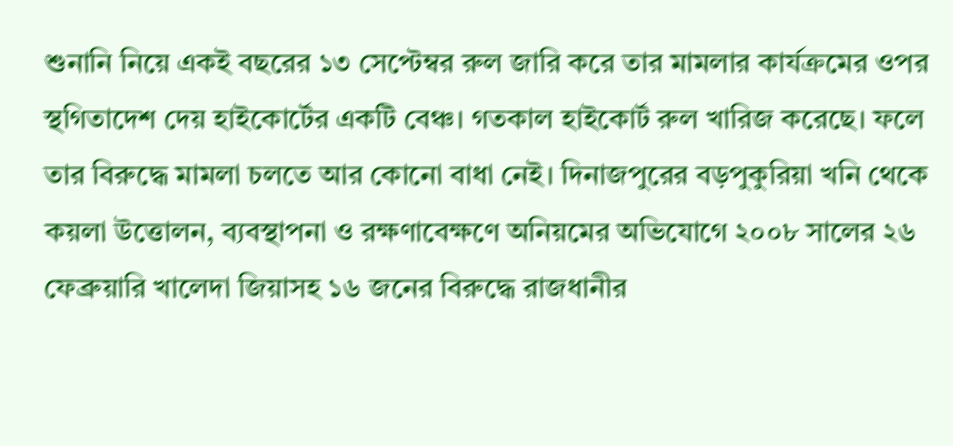শুনানি নিয়ে একই বছরের ১৩ সেপ্টেম্বর রুল জারি করে তার মামলার কার্যক্রমের ওপর স্থগিতাদেশ দেয় হাইকোর্টের একটি বেঞ্চ। গতকাল হাইকোর্ট রুল খারিজ করেছে। ফলে তার বিরুদ্ধে মামলা চলতে আর কোনো বাধা নেই। দিনাজপুরের বড়পুকুরিয়া খনি থেকে কয়লা উত্তোলন, ব্যবস্থাপনা ও রক্ষণাবেক্ষণে অনিয়মের অভিযোগে ২০০৮ সালের ২৬ ফেব্রুয়ারি খালেদা জিয়াসহ ১৬ জনের বিরুদ্ধে রাজধানীর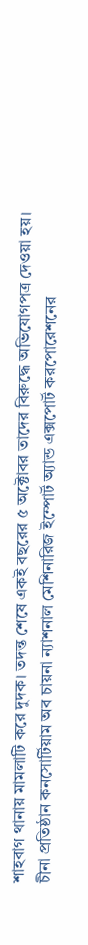শাহবাগ থানায় মামলাটি করে দুদক। তদন্ত শেষে একই বছরের ৫ অক্টোবর তাদের বিরুদ্ধে অভিযোগপত্র দেওয়া হয়। চীনা প্রতিষ্ঠান কনসোর্টিয়াম অব চায়না ন্যাশনাল মেশিনারিজ ইম্পোর্ট অ্যান্ড এক্সপোর্ট করপোরেশনের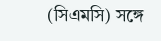(সিএমসি) সঙ্গে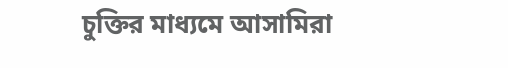চুক্তির মাধ্যমে আসামিরা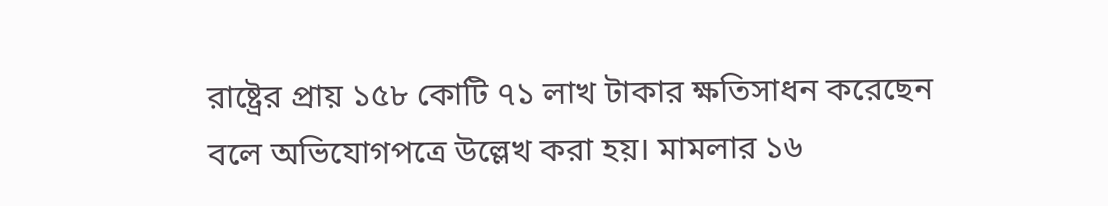রাষ্ট্রের প্রায় ১৫৮ কোটি ৭১ লাখ টাকার ক্ষতিসাধন করেছেন বলে অভিযোগপত্রে উল্লেখ করা হয়। মামলার ১৬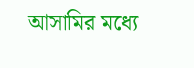আসামির মধ্যে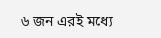৬ জন এরই মধ্যে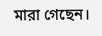মারা গেছেন।